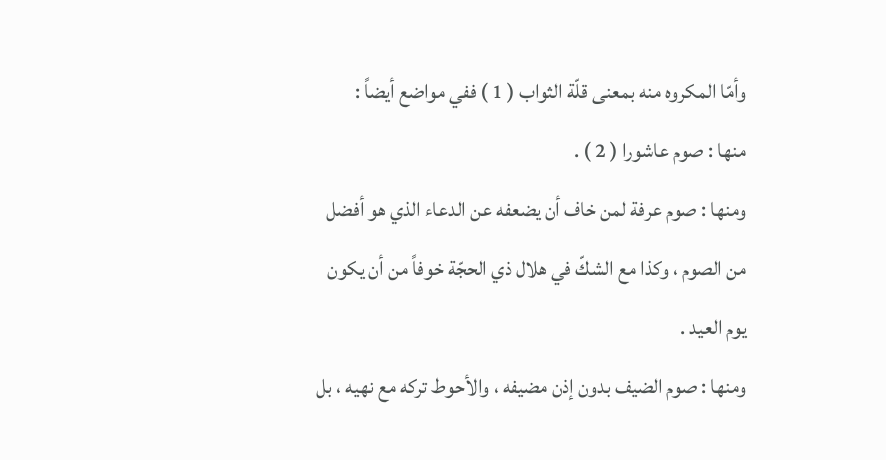وأمّا المكروه منه بمعنى قلّة الثواب ( 1 ) ففي مواضع أيضاً :
منها : صوم عاشورا ( 2 ) .
ومنها : صوم عرفة لمن خاف أن يضعفه عن الدعاء الذي هو أفضل من الصوم ، وكذا مع الشكّ في هلال ذي الحجّة خوفاً من أن يكون يوم العيد .
ومنها : صوم الضيف بدون إذن مضيفه ، والأحوط تركه مع نهيه ، بل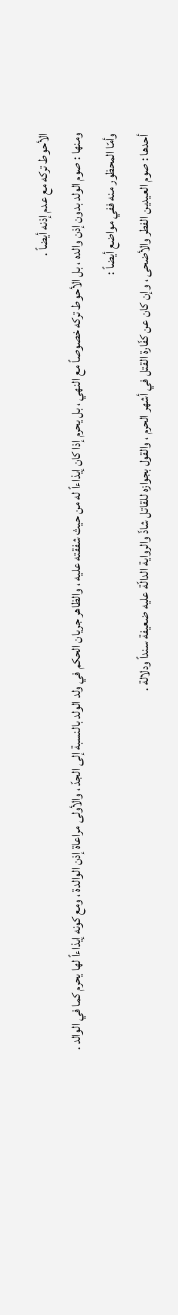الأحوط تركه مع عدم إذنه أيضاً .
ومنها : صوم الولد بدون إذن والده ، بل الأحوط تركه خصوصاً مع النهي ، بل يحرم إذا كان إيذاءاً له من حيث شفقته عليه ، والظاهر جريان الحكم في ولد الولد بالنسبة إلى الجدّ ، والأولى مراعاة إذن الوالدة ، ومع كونه إيذاءاً لها يحرم كما في الوالد .
وأمّا المحظور منه ففي مواضع أيضاً :
أحدها : صوم العيدين الفطر والأضحى ، وإن كان عن كفّارة القتل في أشهر الحرم ، والقول بجوازه للقاتل شاذّ والرواية الدالّة عليه ضعيفة سنداً ودلالة .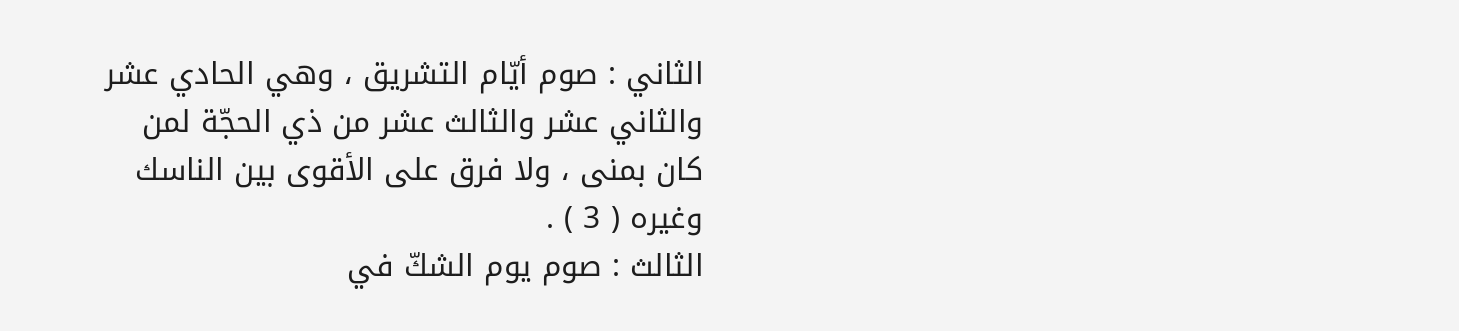الثاني : صوم أيّام التشريق ، وهي الحادي عشر والثاني عشر والثالث عشر من ذي الحجّة لمن كان بمنى ، ولا فرق على الأقوى بين الناسك وغيره ( 3 ) .
الثالث : صوم يوم الشكّ في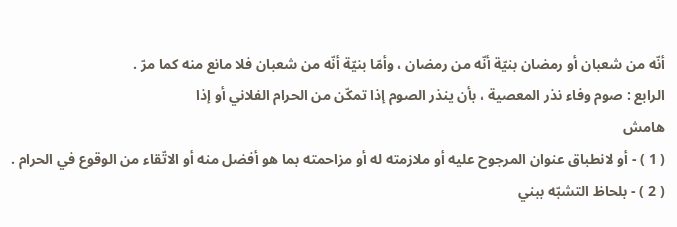أنّه من شعبان أو رمضان بنيّة أنّه من رمضان ، وأمّا بنيّة أنّه من شعبان فلا مانع منه كما مرّ .
الرابع : صوم وفاء نذر المعصية ، بأن ينذر الصوم إذا تمكّن من الحرام الفلاني أو إذا
هامش
( 1 ) - أو لانطباق عنوان المرجوح عليه أو ملازمته له أو مزاحمته بما هو أفضل منه أو الاتّقاء من الوقوع في الحرام .
( 2 ) - بلحاظ التشبّه ببني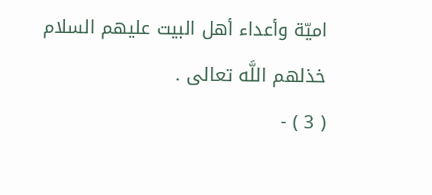اميّة وأعداء أهل البيت عليهم السلام خذلهم اللَّه تعالى .
( 3 ) -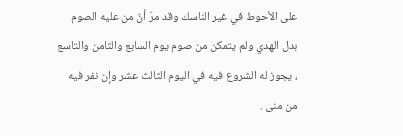على الأحوط في غير الناسك وقد مرّ أنّ من عليه الصوم بدل الهدي ولم يتمكن من صوم يوم السابع والثامن والتاسع ، يجوز له الشروع فيه في اليوم الثالث عشر وإن نفر فيه من منى .